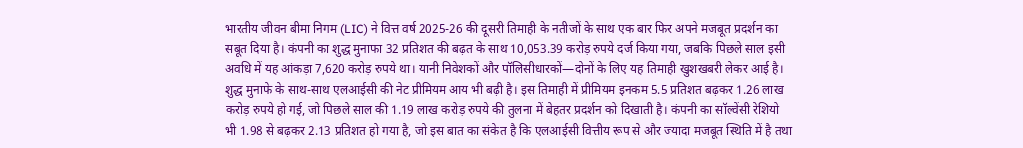भारतीय जीवन बीमा निगम (LIC) ने वित्त वर्ष 2025-26 की दूसरी तिमाही के नतीजों के साथ एक बार फिर अपने मजबूत प्रदर्शन का सबूत दिया है। कंपनी का शुद्ध मुनाफा 32 प्रतिशत की बढ़त के साथ 10,053.39 करोड़ रुपये दर्ज किया गया, जबकि पिछले साल इसी अवधि में यह आंकड़ा 7,620 करोड़ रुपये था। यानी निवेशकों और पॉलिसीधारकों—दोनों के लिए यह तिमाही खुशखबरी लेकर आई है।
शुद्ध मुनाफे के साथ-साथ एलआईसी की नेट प्रीमियम आय भी बढ़ी है। इस तिमाही में प्रीमियम इनकम 5.5 प्रतिशत बढ़कर 1.26 लाख करोड़ रुपये हो गई, जो पिछले साल की 1.19 लाख करोड़ रुपये की तुलना में बेहतर प्रदर्शन को दिखाती है। कंपनी का सॉल्वेंसी रेशियो भी 1.98 से बढ़कर 2.13 प्रतिशत हो गया है, जो इस बात का संकेत है कि एलआईसी वित्तीय रूप से और ज्यादा मजबूत स्थिति में है तथा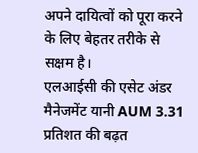अपने दायित्वों को पूरा करने के लिए बेहतर तरीके से सक्षम है।
एलआईसी की एसेट अंडर मैनेजमेंट यानी AUM 3.31 प्रतिशत की बढ़त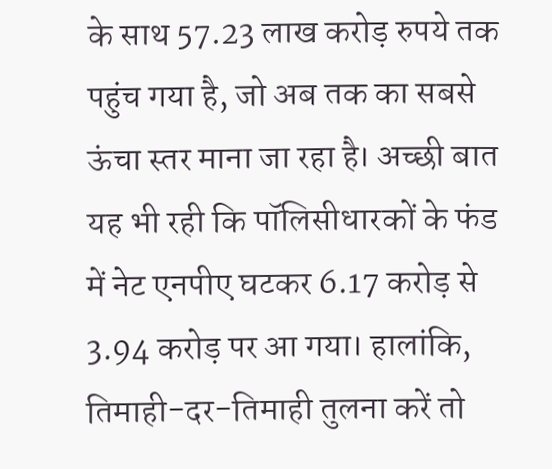के साथ 57.23 लाख करोड़ रुपये तक पहुंच गया है, जो अब तक का सबसे ऊंचा स्तर माना जा रहा है। अच्छी बात यह भी रही कि पॉलिसीधारकों के फंड में नेट एनपीए घटकर 6.17 करोड़ से 3.94 करोड़ पर आ गया। हालांकि, तिमाही-दर-तिमाही तुलना करें तो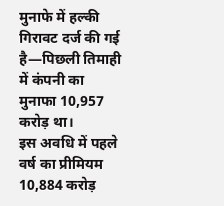मुनाफे में हल्की गिरावट दर्ज की गई है—पिछली तिमाही में कंपनी का मुनाफा 10,957 करोड़ था।
इस अवधि में पहले वर्ष का प्रीमियम 10,884 करोड़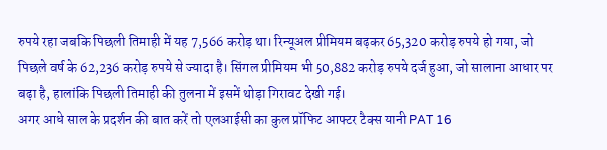रुपये रहा जबकि पिछली तिमाही में यह 7,566 करोड़ था। रिन्यूअल प्रीमियम बढ़कर 65,320 करोड़ रुपये हो गया, जो पिछले वर्ष के 62,236 करोड़ रुपये से ज्यादा है। सिंगल प्रीमियम भी 50,882 करोड़ रुपये दर्ज हुआ, जो सालाना आधार पर बढ़ा है, हालांकि पिछली तिमाही की तुलना में इसमें थोड़ा गिरावट देखी गई।
अगर आधे साल के प्रदर्शन की बात करें तो एलआईसी का कुल प्रॉफिट आफ्टर टैक्स यानी PAT 16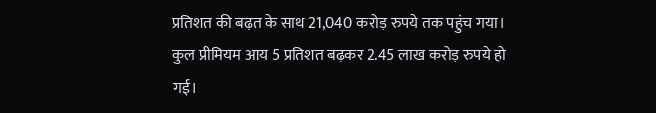प्रतिशत की बढ़त के साथ 21,040 करोड़ रुपये तक पहुंच गया। कुल प्रीमियम आय 5 प्रतिशत बढ़कर 2.45 लाख करोड़ रुपये हो गई।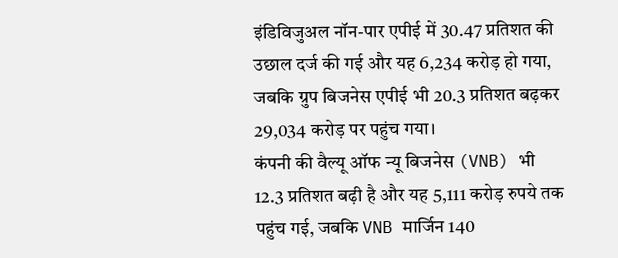इंडिविजुअल नॉन-पार एपीई में 30.47 प्रतिशत की उछाल दर्ज की गई और यह 6,234 करोड़ हो गया, जबकि ग्रुप बिजनेस एपीई भी 20.3 प्रतिशत बढ़कर 29,034 करोड़ पर पहुंच गया।
कंपनी की वैल्यू ऑफ न्यू बिजनेस (VNB) भी 12.3 प्रतिशत बढ़ी है और यह 5,111 करोड़ रुपये तक पहुंच गई, जबकि VNB मार्जिन 140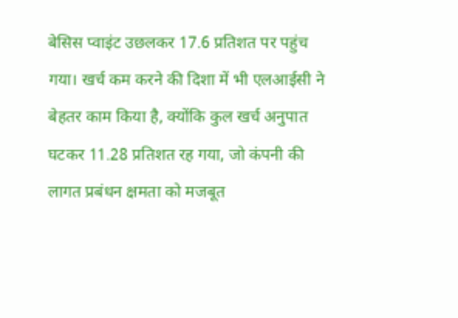बेसिस प्वाइंट उछलकर 17.6 प्रतिशत पर पहुंच गया। खर्च कम करने की दिशा में भी एलआईसी ने बेहतर काम किया है, क्योंकि कुल खर्च अनुपात घटकर 11.28 प्रतिशत रह गया, जो कंपनी की लागत प्रबंधन क्षमता को मजबूत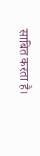साबित करता है।